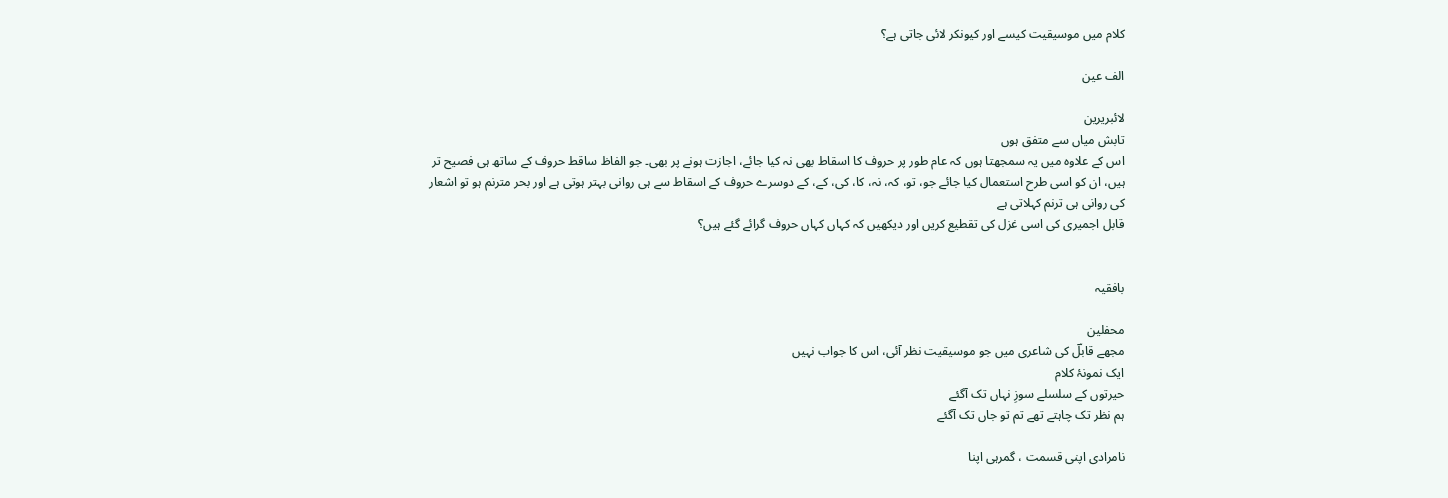کلام میں موسیقیت کیسے اور کیونکر لائی جاتی ہے؟

الف عین

لائبریرین
تابش میاں سے متفق ہوں
اس کے علاوہ میں یہ سمجھتا ہوں کہ عام طور پر حروف کا اسقاط بھی نہ کیا جائے، اجازت ہونے پر بھی۔ جو الفاظ ساقط حروف کے ساتھ ہی فصیح تر ہیں، ان کو اسی طرح استعمال کیا جائے جو، تو، کہ، نہ، کا، کی، کے، کے دوسرے حروف کے اسقاط سے ہی روانی بہتر ہوتی ہے اور بحر مترنم ہو تو اشعار کی روانی ہی ترنم کہلاتی ہے
قابل اجمیری کی اسی غزل کی تقطیع کریں اور دیکھیں کہ کہاں کہاں حروف گرائے گئے ہیں؟


بافقیہ

محفلین
مجھے قابلؔ کی شاعری میں جو موسیقیت نظر آئی، اس کا جواب نہیں
ایک نمونۂ کلام
حیرتوں کے سلسلے سوزِ نہاں تک آگئے
ہم نظر تک چاہتے تھے تم تو جاں تک آگئے

نامرادی اپنی قسمت ، گمرہی اپنا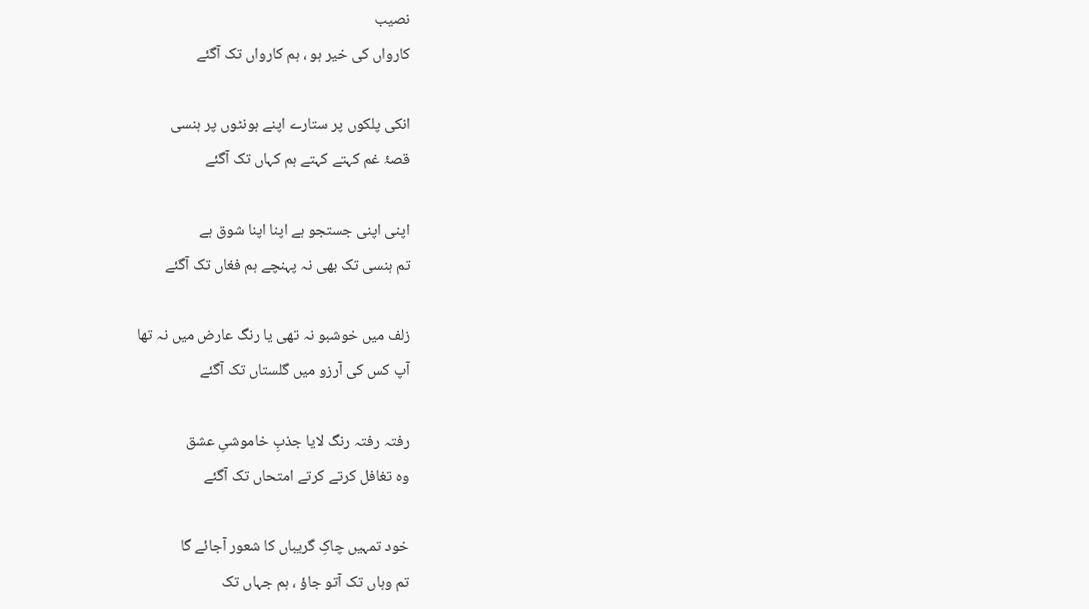نصیب
کارواں کی خیر ہو ، ہم کارواں تک آگئے

انکی پلکوں پر ستارے اپنے ہونٹوں پر ہنسی
قصۂ غم کہتے کہتے ہم کہاں تک آگئے

اپنی اپنی جستجو ہے اپنا اپنا شوق ہے
تم ہنسی تک بھی نہ پہنچے ہم فغاں تک آگئے

زلف میں خوشبو نہ تھی یا رنگ عارض میں نہ تھا
آپ کس کی آرزو میں گلستاں تک آگئے

رفتہ رفتہ رنگ لایا جذبِ خاموشیِ عشق
وہ تغافل کرتے کرتے امتحاں تک آگئے

خود تمہیں چاکِ گریباں کا شعور آجائے گا
تم وہاں تک آتو جاؤ ، ہم جہاں تک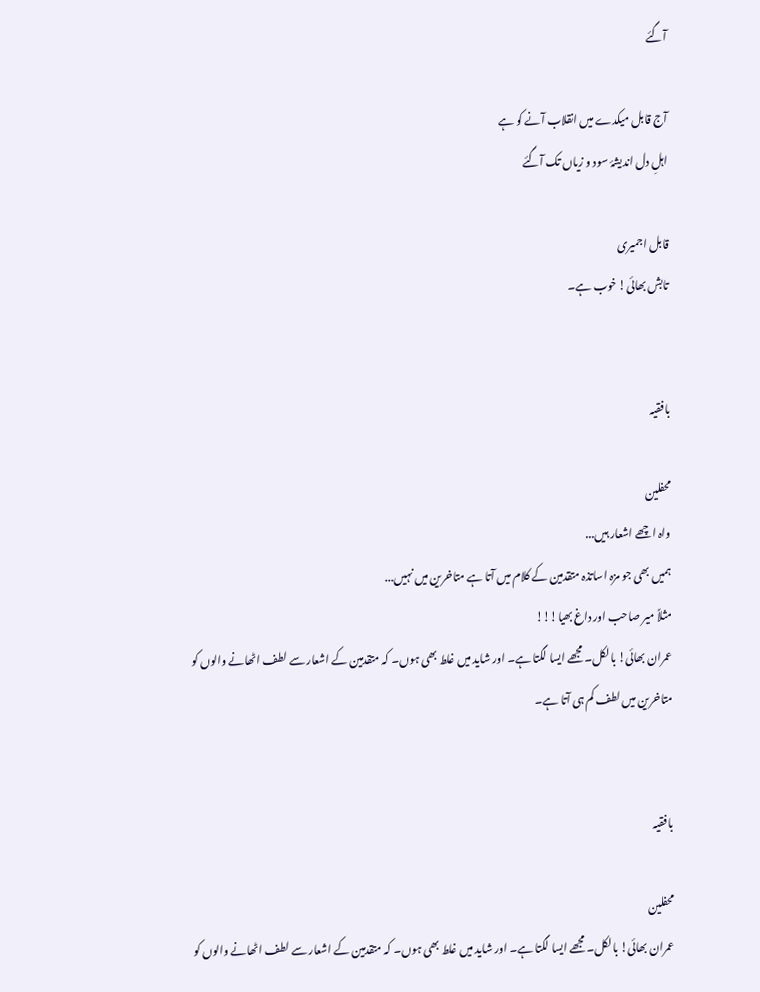آگئے

آج قابل میکدے میں انقلاب آنے کو ہے
اہلِ دل اندیشۂ سود و زیاں تک آگئے

قابل اجمیری
تابش بھائی! خوب ہے۔


بافقیہ

محفلین
واہ اچھے اشعار ہیں...
ہمیں بھی جو مزہ اساتذہ متقدمین کے کلام میں آتا ہے متاخرین میں نہیں...
مثلاً میر صاحب اور داغ بھیا!!!
عمران بھائی! بالکل۔ مجھے ایسا لگتا ہے۔ اور شاید میں غلط بھی ہوں۔ کہ متقدمین کے اشعار سے لطف اٹھانے والوں کو متاخرین میں لطف کم ہی آتا ہے۔


بافقیہ

محفلین
عمران بھائی! بالکل۔ مجھے ایسا لگتا ہے۔ اور شاید میں غلط بھی ہوں۔ کہ متقدمین کے اشعار سے لطف اٹھانے والوں کو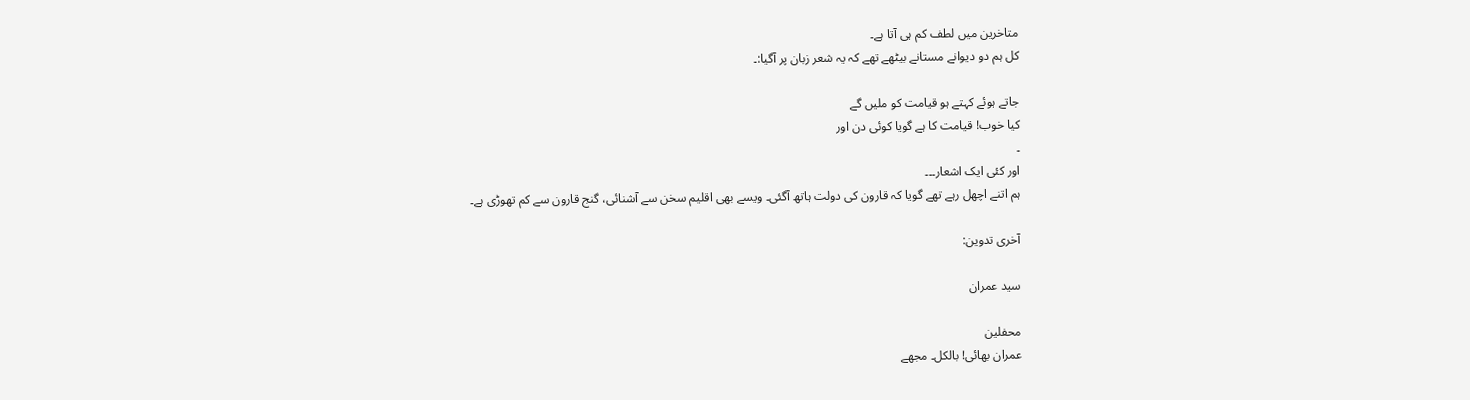متاخرین میں لطف کم ہی آتا ہے۔
کل ہم دو دیوانے مستانے بیٹھے تھے کہ یہ شعر زبان پر آگیا:۔

جاتے ہوئے کہتے ہو قیامت کو ملیں گے
کیا خوب! قیامت کا ہے گویا کوئی دن اور
۔
اور کئی ایک اشعار۔۔۔
ہم اتنے اچھل رہے تھے گویا کہ قارون کی دولت ہاتھ آگئی۔ ویسے بھی اقلیم سخن سے آشنائی، گنج قارون سے کم تھوڑی ہے۔

آخری تدوین:

سید عمران

محفلین
عمران بھائی! بالکل۔ مجھے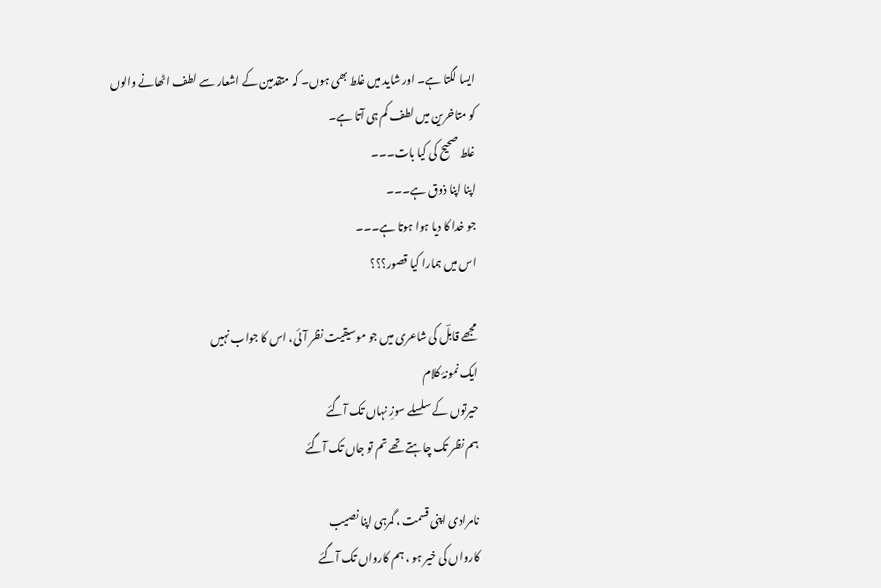ایسا لگتا ہے۔ اور شاید میں غلط بھی ہوں۔ کہ متقدمین کے اشعار سے لطف اٹھانے والوں کو متاخرین میں لطف کم ہی آتا ہے۔
غلط صحیح کی کیا بات۔۔۔
اپنا اپنا ذوق ہے۔۔۔
جو خدا کا دیا ہوا ہوتا ہے۔۔۔
اس میں ہمارا کیا قصور؟؟؟

مجھے قابلؔ کی شاعری میں جو موسیقیت نظر آئی، اس کا جواب نہیں
ایک نمونۂ کلام
حیرتوں کے سلسلے سوزِ نہاں تک آگئے
ہم نظر تک چاہتے تھے تم تو جاں تک آگئے

نامرادی اپنی قسمت ، گمرہی اپنا نصیب
کارواں کی خیر ہو ، ہم کارواں تک آگئے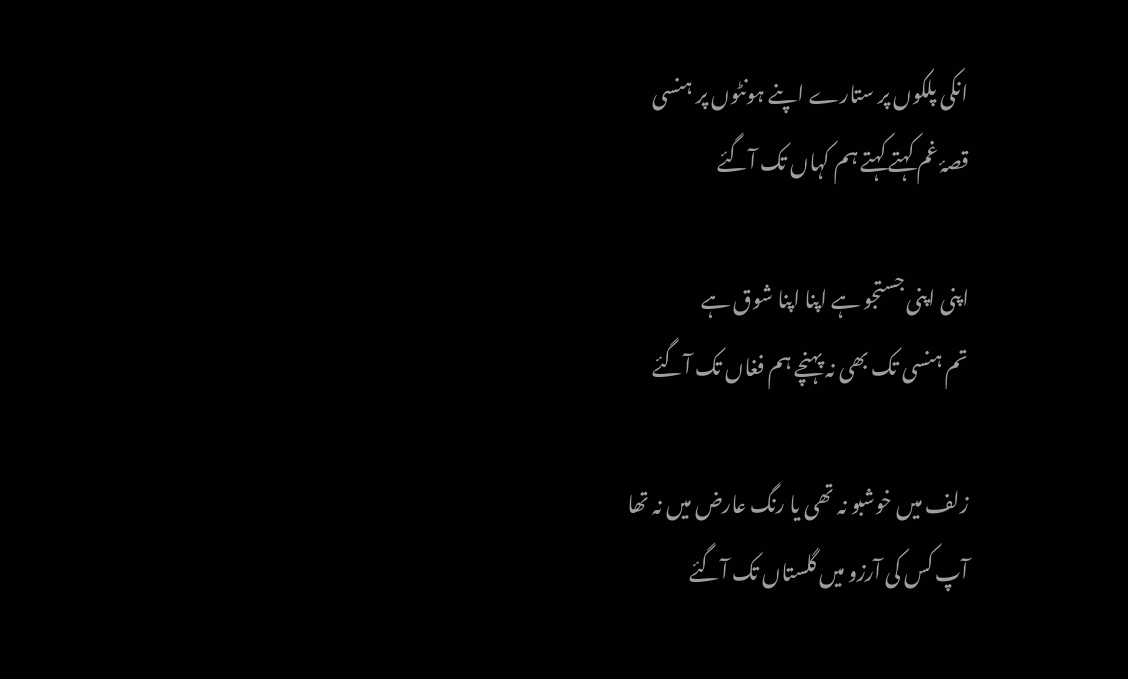انکی پلکوں پر ستارے اپنے ہونٹوں پر ہنسی
قصۂ غم کہتے کہتے ہم کہاں تک آگئے

اپنی اپنی جستجو ہے اپنا اپنا شوق ہے
تم ہنسی تک بھی نہ پہنچے ہم فغاں تک آگئے

زلف میں خوشبو نہ تھی یا رنگ عارض میں نہ تھا
آپ کس کی آرزو میں گلستاں تک آگئے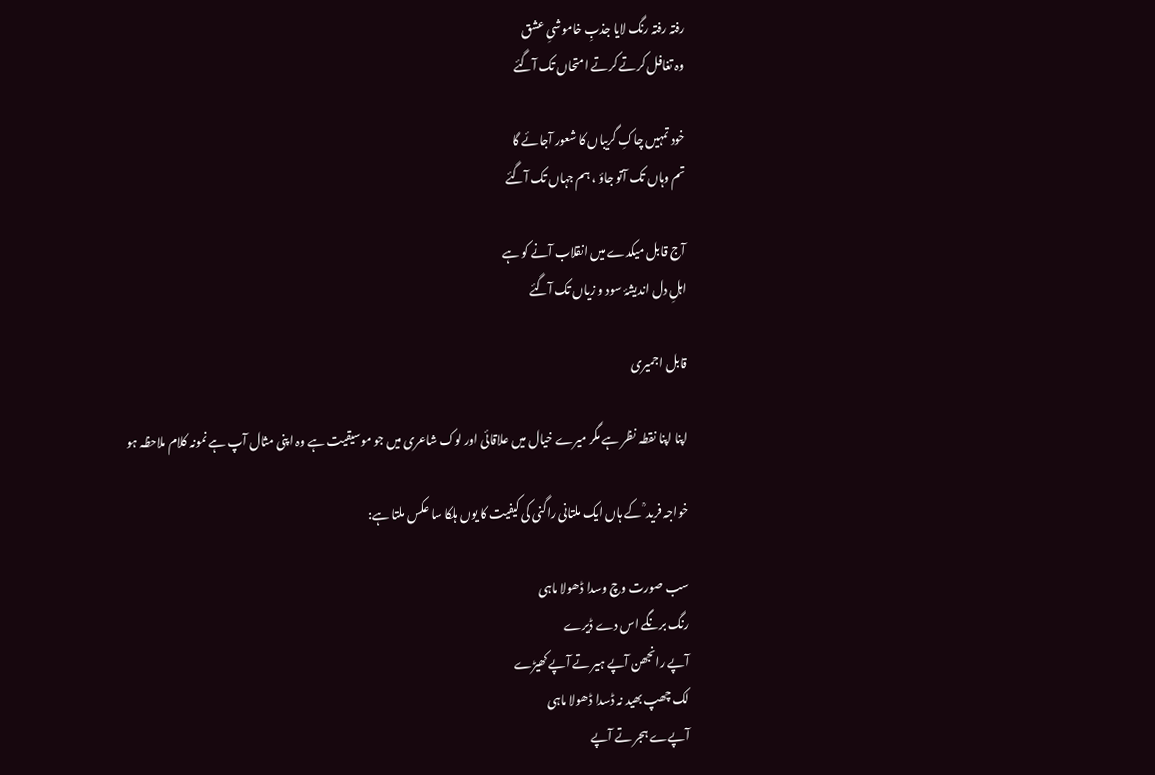رفتہ رفتہ رنگ لایا جذبِ خاموشیِ عشق
وہ تغافل کرتے کرتے امتحاں تک آگئے

خود تمہیں چاکِ گریباں کا شعور آجائے گا
تم وہاں تک آتو جاؤ ، ہم جہاں تک آگئے

آج قابل میکدے میں انقلاب آنے کو ہے
اہلِ دل اندیشۂ سود و زیاں تک آگئے

قابل اجمیری

اپنا اپنا نقطہ نظر ہے مگر میرے خیال میں علاقائی اور لوک شاعری میں جو موسیقیت ہے وہ اپنی مثال آپ ہے نمونہ کلام ملاحظہ ہو

خواجہ فرید ؒ کے ہاں ایک ملتانی راگنی کی کیفیت کا یوں ہلکا سا عکس ملتا ہے:

سب صورت وچ وسدا ڈھولا ماہی
رنگ برنگے اس دے ڈیرے
آپے رانجھن آپے ہیر تے آپے کھیڑے
لک چھپ بھید نہ ڈسدا ڈھولا ماہی
آپےے ہجر تے آپے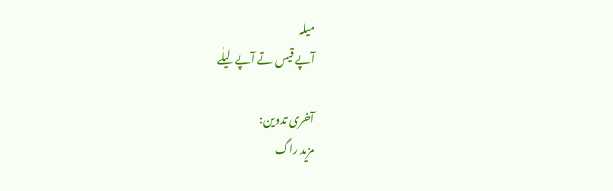میلہ
آپے قیس تے آپے لیلٰے

آخری تدوین:
مزید راگ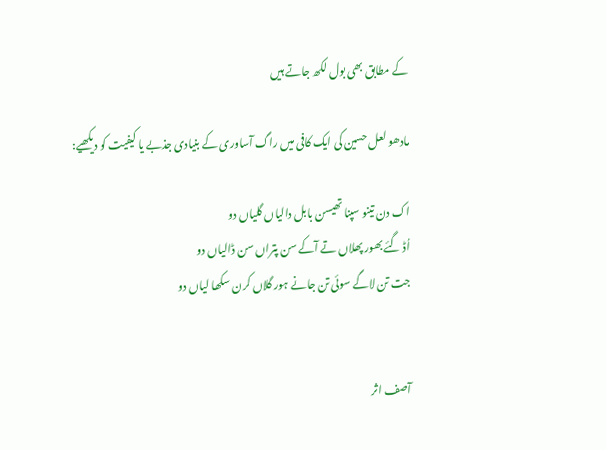کے مطابق بھی بول لکھ جاتے ہیں

مادھو لعل حسین کی ایک کافی میں راگ آساوری کے بنیادی جذبے یا کیفیت کو دیکھیے:

اک دن تینو سپنا تھیسن بابل دالیاں گلیاں دو
اُڈ گئے بھور پھلاں تے آکے سن پتراں سن ڈالیاں دو
جت تن لاگے سوئی تن جانے ہور گلاں کرن سکھا لیاں دو


آصف اثر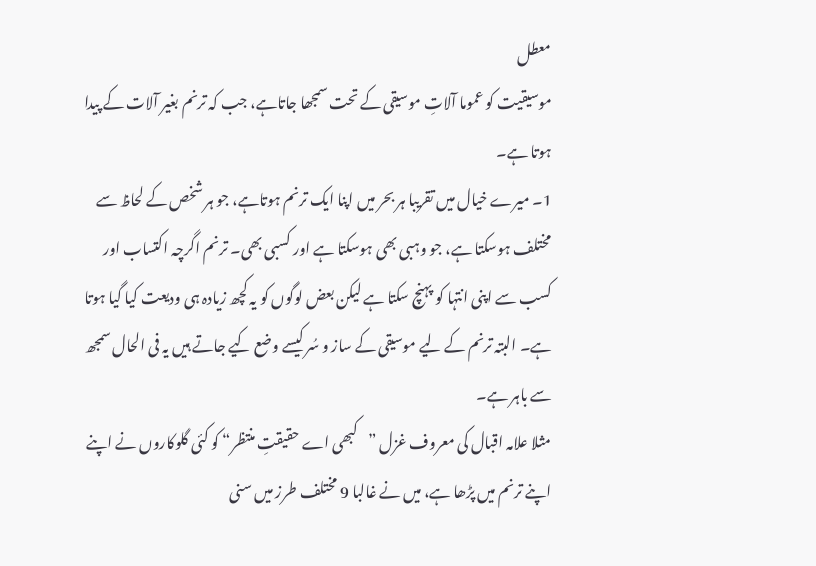معطل
موسیقیت کو عموما آلاتِ موسیقی کے تحت سمجھا جاتاہے، جب کہ ترنم بغیر آلات کے پیدا ہوتا ہے۔
1۔ میرے خیال میں تقریبا ہر بحر میں اپنا ایک ترنم ہوتاہے، جو ہر شخص کے لحاظ سے مختلف ہوسکتا ہے، جو وہبی بھی ہوسکتا ہے اور کسبی بھی۔ ترنم اگرچہ اکتساب اور کسب سے اپنی انتہا کو پہنچ سکتا ہے لیکن بعض لوگوں کو یہ کچھ زیادہ ہی ودیعت کیا گیا ہوتا ہے۔ البتہ ترنم کے لیے موسیقی کے ساز و سُر کیسے وضع کیے جاتے ہیں یہ فی الحال سمجھ سے باہر ہے۔
مثلا علامہ اقبال کی معروف غزل ”کبھی اے حقیقتِ منتظر“ کو کئی گلوکاروں نے اپنے اپنے ترنم میں پڑھا ہے، میں نے غالبا 9 مختلف طرز میں سنی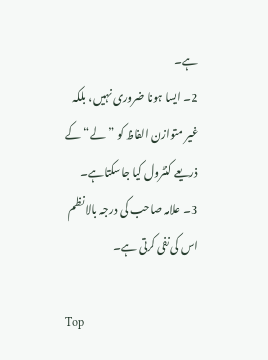ہے۔
2۔ ایسا ہونا ضروری نہیں، بلکہ غیر متوازن الفاظ کو ”لے“ کے ذریعے کنٹرول کیا جاسکتاہے۔
3۔ علامہ صاحب کی درجہ بالا نظم اس کی نفی کرتی ہے۔

Top